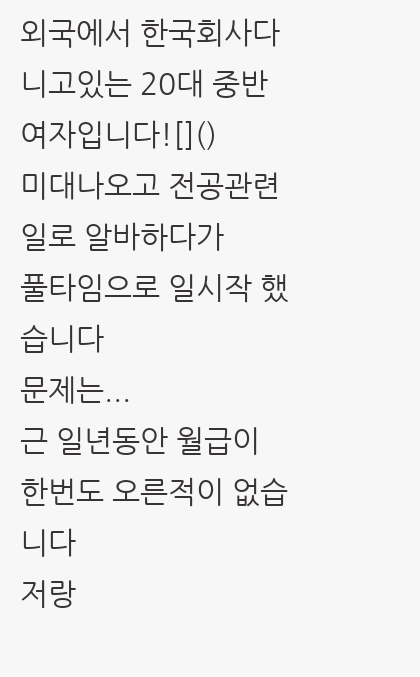외국에서 한국회사다니고있는 20대 중반 여자입니다![]()
미대나오고 전공관련일로 알바하다가
풀타임으로 일시작 했습니다
문제는...
근 일년동안 월급이 한번도 오른적이 없습니다
저랑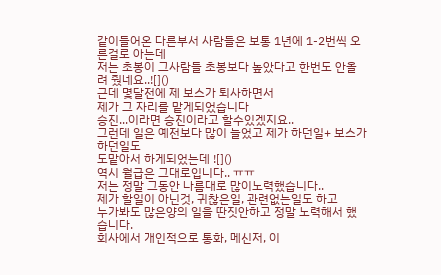같이들어온 다른부서 사람들은 보통 1년에 1-2번씩 오른걸로 아는데
저는 초봉이 그사람들 초봉보다 높았다고 한번도 안올려 줬네요..![]()
근데 몇달전에 제 보스가 퇴사하면서
제가 그 자리를 맡게되었습니다
승진...이라면 승진이라고 할수있겠지요..
그런데 일은 예전보다 많이 늘었고 제가 하던일+ 보스가 하던일도
도맡아서 하게되었는데 ![]()
역시 월급은 그대로입니다.. ㅠㅠ
저는 정말 그동안 나름대로 많이노력했습니다..
제가 할일이 아닌것, 귀찮은일, 관련없는일도 하고
누가봐도 많은양의 일을 딴짓안하고 정말 노력해서 했습니다.
회사에서 개인적으로 통화, 메신저, 이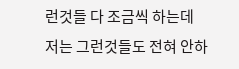런것들 다 조금씩 하는데
저는 그런것들도 전혀 안하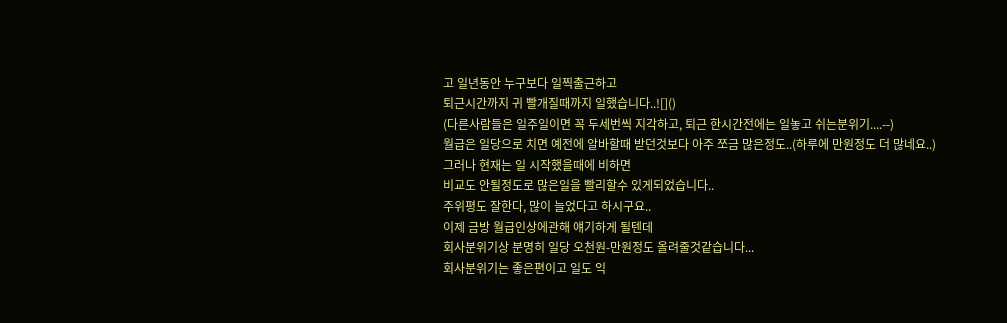고 일년동안 누구보다 일찍출근하고
퇴근시간까지 귀 빨개질때까지 일했습니다..![]()
(다른사람들은 일주일이면 꼭 두세번씩 지각하고, 퇴근 한시간전에는 일놓고 쉬는분위기....--)
월급은 일당으로 치면 예전에 알바할때 받던것보다 아주 쪼금 많은정도..(하루에 만원정도 더 많네요..)
그러나 현재는 일 시작했을때에 비하면
비교도 안될정도로 많은일을 빨리할수 있게되었습니다..
주위평도 잘한다, 많이 늘었다고 하시구요..
이제 금방 월급인상에관해 얘기하게 될텐데
회사분위기상 분명히 일당 오천원-만원정도 올려줄것같습니다...
회사분위기는 좋은편이고 일도 익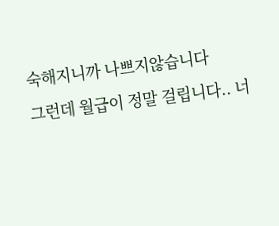숙해지니까 나쁘지않습니다
그런데 월급이 정말 걸립니다.. 너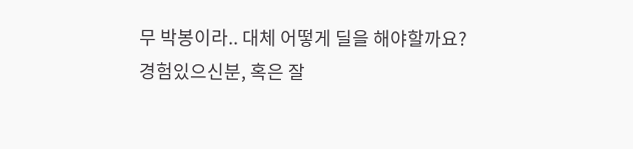무 박봉이라.. 대체 어떻게 딜을 해야할까요?
경험있으신분, 혹은 잘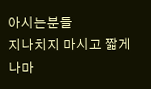아시는분들
지나치지 마시고 짧게나마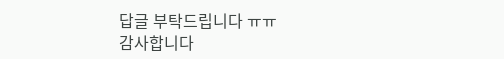답글 부탁드립니다 ㅠㅠ
감사합니다